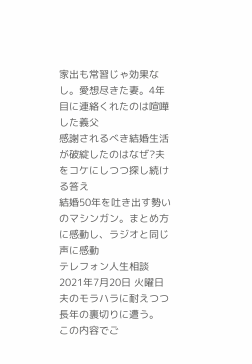家出も常習じゃ効果なし。愛想尽きた妻。4年目に連絡くれたのは喧嘩した義父
感謝されるべき結婚生活が破綻したのはなぜ?夫をコケにしつつ探し続ける答え
結婚50年を吐き出す勢いのマシンガン。まとめ方に感動し、ラジオと同じ声に感動
テレフォン人生相談 2021年7月20日 火曜日
夫のモラハラに耐えつつ長年の裏切りに遭う。
この内容でご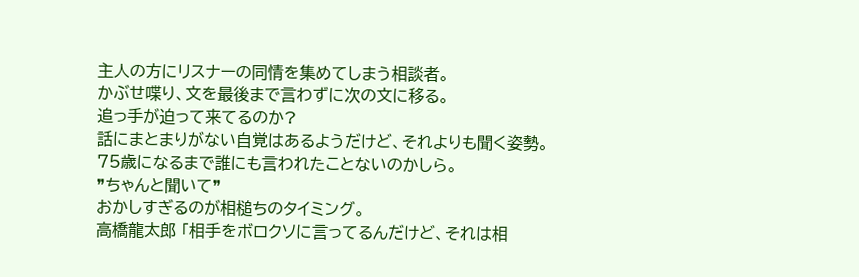主人の方にリスナーの同情を集めてしまう相談者。
かぶせ喋り、文を最後まで言わずに次の文に移る。
追っ手が迫って来てるのか?
話にまとまりがない自覚はあるようだけど、それよりも聞く姿勢。
75歳になるまで誰にも言われたことないのかしら。
❞ちゃんと聞いて❞
おかしすぎるのが相槌ちのタイミング。
高橋龍太郎 「相手をボロクソに言ってるんだけど、それは相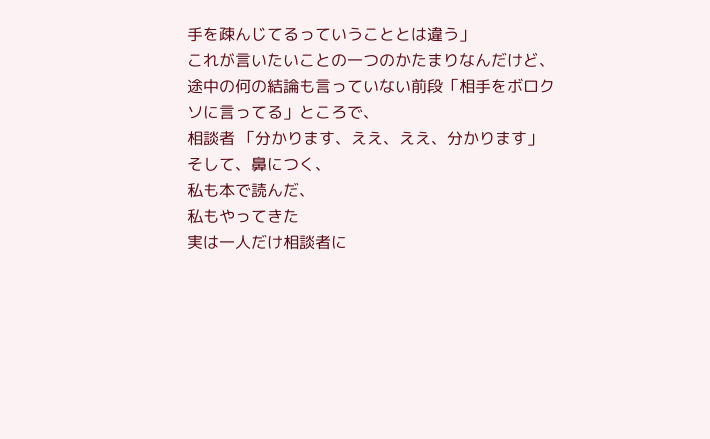手を疎んじてるっていうこととは違う」
これが言いたいことの一つのかたまりなんだけど、
途中の何の結論も言っていない前段「相手をボロクソに言ってる」ところで、
相談者 「分かります、ええ、ええ、分かります」
そして、鼻につく、
私も本で読んだ、
私もやってきた
実は一人だけ相談者に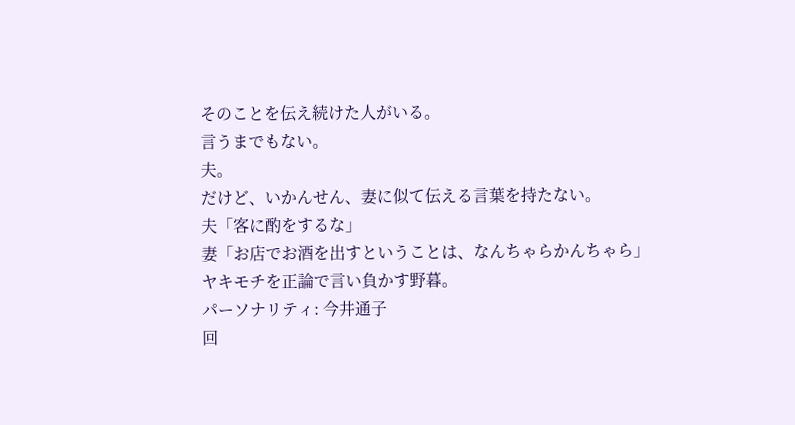そのことを伝え続けた人がいる。
言うまでもない。
夫。
だけど、いかんせん、妻に似て伝える言葉を持たない。
夫「客に酌をするな」
妻「お店でお酒を出すということは、なんちゃらかんちゃら」
ヤキモチを正論で言い負かす野暮。
パーソナリティ: 今井通子
回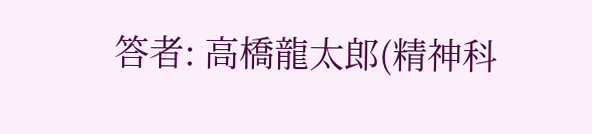答者: 高橋龍太郎(精神科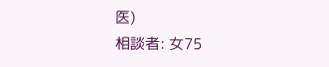医)
相談者: 女75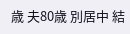歳 夫80歳 別居中 結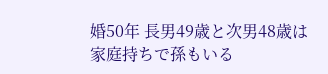婚50年 長男49歳と次男48歳は家庭持ちで孫もいる